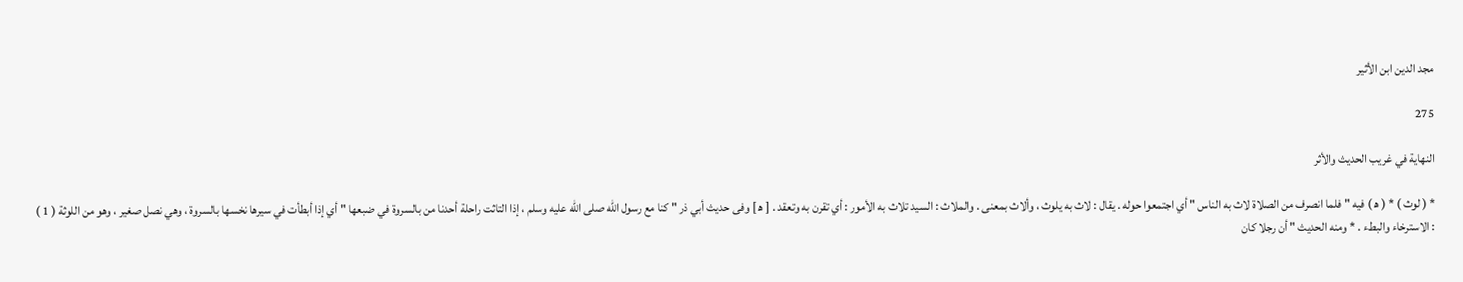مجد الدين ابن الأثير

275

النهاية في غريب الحديث والأثر

* ( لوث ) * ( ه‍ ) فيه " فلما انصرف من الصلاة لاث به الناس " أي اجتمعوا حوله . يقال : لاث به يلوث ، وألاث بمعنى . والملاث : السيد تلاث به الأمور : أي تقرن به وتعقد . [ ه‍ ] وفى حديث أبي ذر " كنا مع رسول الله صلى الله عليه وسلم ، إذا التاثت راحلة أحدنا من بالسروة في ضبعها " أي إذا أبطأت في سيرها نخسها بالسروة ، وهي نصل صغير ، وهو من اللوثة ( 1 ) : الاسترخاء والبطء . * ومنه الحديث " أن رجلا كان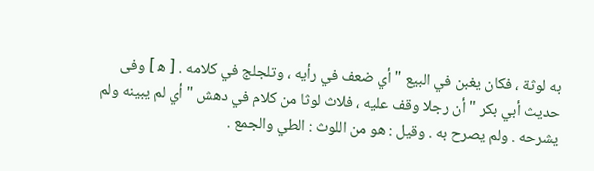به لوثة ، فكان يغبن في البيع " أي ضعف في رأيه ، وتلجلج في كلامه . [ ه‍ ] وفى حديث أبي بكر " أن رجلا وقف عليه ، فلاث لوثا من كلام في دهش " أي لم يبينه ولم يشرحه . ولم يصرح به . وقيل : هو من اللوث : الطي والجمع .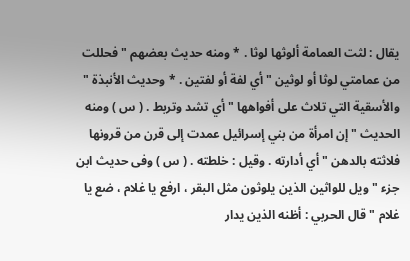يقال : لثت العمامة ألوثها لوثا . * ومنه حديث بعضهم " فحللت من عمامتي لوثا أو لوثين " أي لفة أو لفتين . * وحديث الأنبذة " والأسقية التي تلاث على أفواهها " أي تشد وتربط . ( س ) ومنه الحديث " إن امرأة من بني إسرائيل عمدت إلى قرن من قرونها فلاثته بالدهن " أي أدارته . وقيل : خلطته . ( س ) وفى حديث ابن جزء " ويل للواثين الذين يلوثون مثل البقر ، ارفع يا غلام ، ضع يا غلام " قال الحربي : أظنه الذين يدار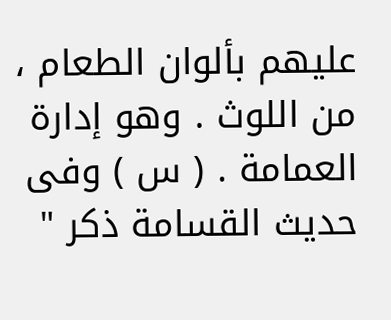عليهم بألوان الطعام ، من اللوث . وهو إدارة العمامة . ( س ) وفى حديث القسامة ذكر "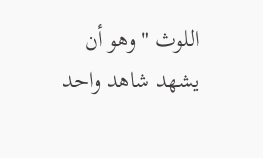اللوث " وهو أن يشهد شاهد واحد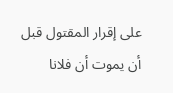على إقرار المقتول قبل أن يموت أن فلانا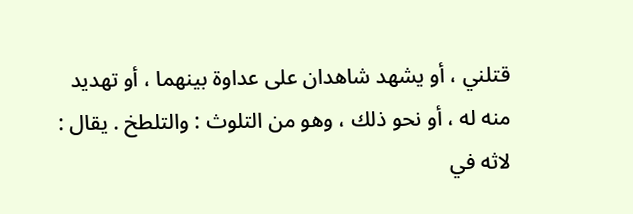قتلني ، أو يشهد شاهدان على عداوة بينهما ، أو تهديد منه له ، أو نحو ذلك ، وهو من التلوث : والتلطخ . يقال : لاثه في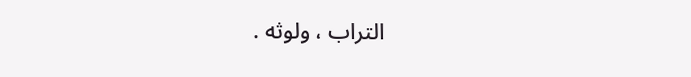التراب ، ولوثه .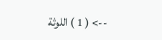--> ( 1 ) اللوثة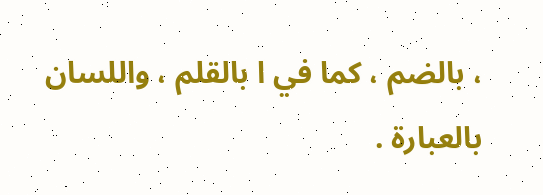، بالضم ، كما في ا بالقلم ، واللسان بالعبارة .